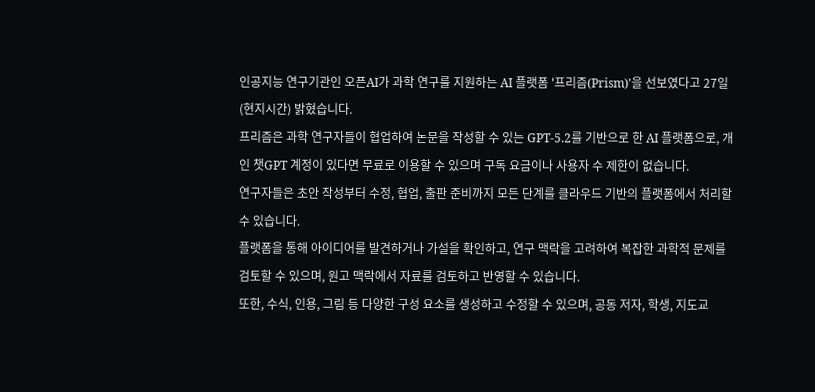인공지능 연구기관인 오픈AI가 과학 연구를 지원하는 AI 플랫폼 '프리즘(Prism)'을 선보였다고 27일(현지시간) 밝혔습니다.
프리즘은 과학 연구자들이 협업하여 논문을 작성할 수 있는 GPT-5.2를 기반으로 한 AI 플랫폼으로, 개인 챗GPT 계정이 있다면 무료로 이용할 수 있으며 구독 요금이나 사용자 수 제한이 없습니다.
연구자들은 초안 작성부터 수정, 협업, 출판 준비까지 모든 단계를 클라우드 기반의 플랫폼에서 처리할 수 있습니다.
플랫폼을 통해 아이디어를 발견하거나 가설을 확인하고, 연구 맥락을 고려하여 복잡한 과학적 문제를 검토할 수 있으며, 원고 맥락에서 자료를 검토하고 반영할 수 있습니다.
또한, 수식, 인용, 그림 등 다양한 구성 요소를 생성하고 수정할 수 있으며, 공동 저자, 학생, 지도교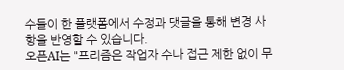수들이 한 플랫폼에서 수정과 댓글을 통해 변경 사항을 반영할 수 있습니다.
오픈AI는 "프리즘은 작업자 수나 접근 제한 없이 무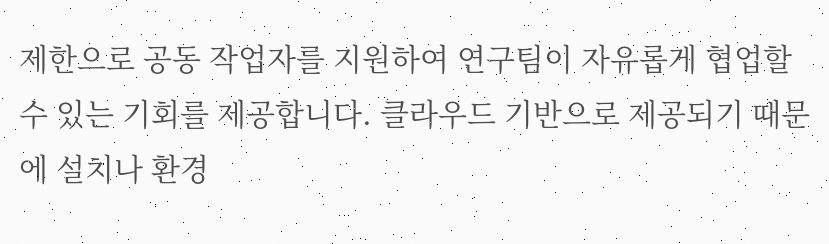제한으로 공동 작업자를 지원하여 연구팀이 자유롭게 협업할 수 있는 기회를 제공합니다. 클라우드 기반으로 제공되기 때문에 설치나 환경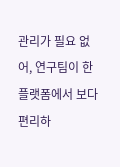관리가 필요 없어, 연구팀이 한 플랫폼에서 보다 편리하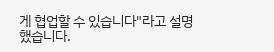게 협업할 수 있습니다"라고 설명했습니다.